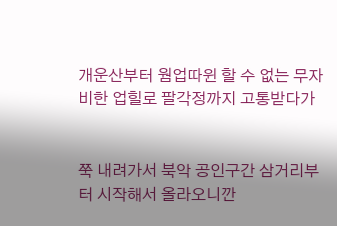개운산부터 웜업따윈 할 수 없는 무자비한 업힐로 팔각정까지 고통받다가


쭉 내려가서 북악 공인구간 삼거리부터 시작해서 올라오니깐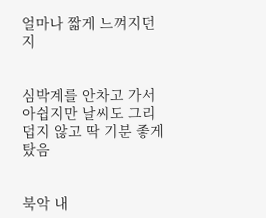얼마나 짧게 느껴지던지


심박계를 안차고 가서 아쉽지만 날씨도 그리 덥지 않고 딱 기분 좋게 탔음


북악 내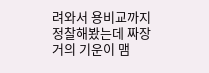려와서 용비교까지 정찰해봤는데 짜장거의 기운이 맴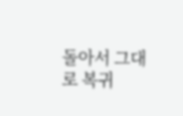돌아서 그대로 복귀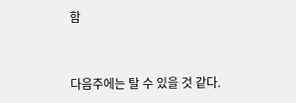함


다음주에는 탈 수 있을 것 같다.